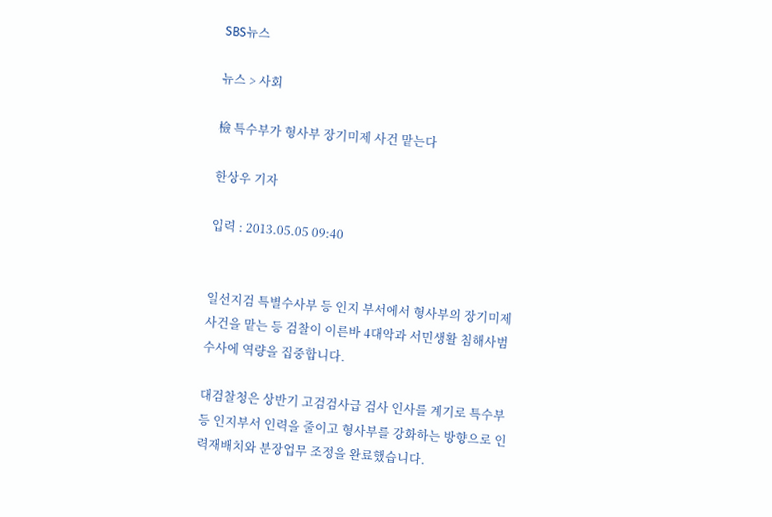SBS뉴스

뉴스 > 사회

檢 특수부가 형사부 장기미제 사건 맡는다

한상우 기자

입력 : 2013.05.05 09:40


일선지검 특별수사부 등 인지 부서에서 형사부의 장기미제 사건을 맡는 등 검찰이 이른바 4대악과 서민생활 침해사범 수사에 역량을 집중합니다.

대검찰청은 상반기 고검검사급 검사 인사를 계기로 특수부 등 인지부서 인력을 줄이고 형사부를 강화하는 방향으로 인력재배치와 분장업무 조정을 완료했습니다.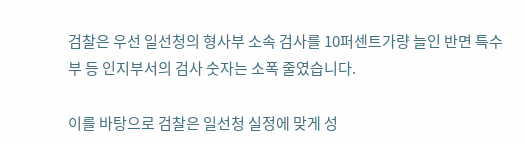검찰은 우선 일선청의 형사부 소속 검사를 10퍼센트가량 늘인 반면 특수부 등 인지부서의 검사 숫자는 소폭 줄였습니다.

이를 바탕으로 검찰은 일선청 실정에 맞게 성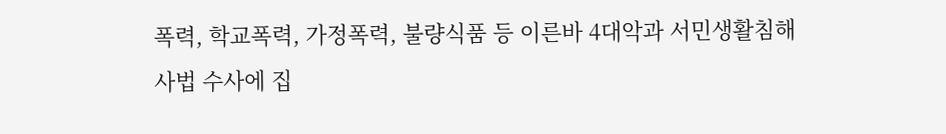폭력, 학교폭력, 가정폭력, 불량식품 등 이른바 4대악과 서민생활침해 사법 수사에 집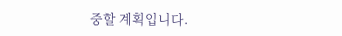중할 계획입니다.